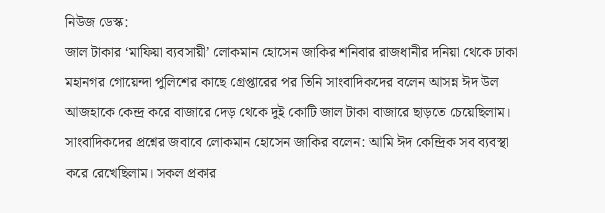নিউজ ডেস্ক:
জাল টাকার ‘মাফিয়া ব্যবসায়ী’ লোকমান হোসেন জাকির শনিবার রাজধানীর দনিয়া থেকে ঢাকা মহানগর গোয়েন্দা পুলিশের কাছে গ্রেপ্তারের পর তিনি সাংবাদিকদের বলেন আসন্ন ঈদ উল আজহাকে কেন্দ্র করে বাজারে দেড় থেকে দুই কোটি জাল টাকা বাজারে ছাড়তে চেয়েছিলাম।
সাংবাদিকদের প্রশ্নের জবাবে লোকমান হোসেন জাকির বলেন: আমি ঈদ কেন্দ্রিক সব ব্যবস্থা করে রেখেছিলাম। সকল প্রকার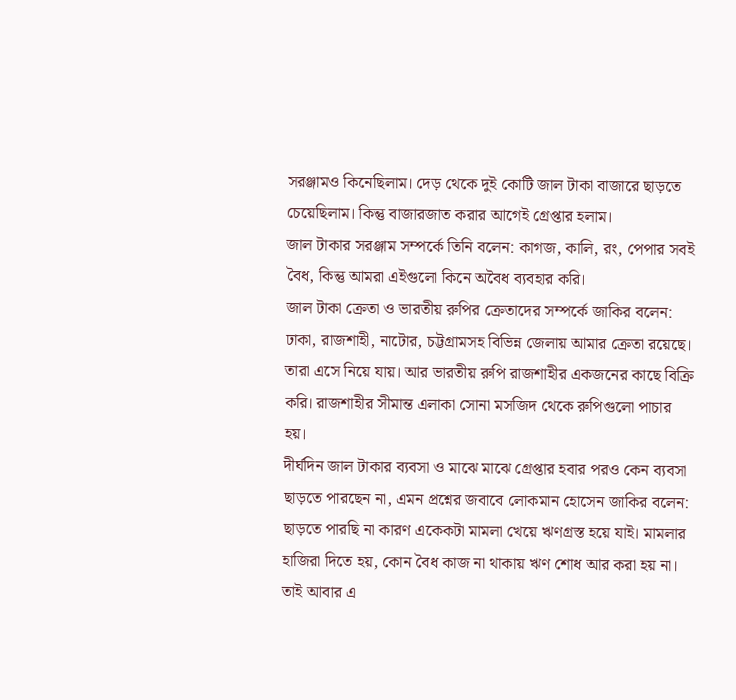সরঞ্জামও কিনেছিলাম। দেড় থেকে দুই কোটি জাল টাকা বাজারে ছাড়তে চেয়েছিলাম। কিন্তু বাজারজাত করার আগেই গ্রেপ্তার হলাম।
জাল টাকার সরঞ্জাম সম্পর্কে তিনি বলেন: কাগজ, কালি, রং, পেপার সবই বৈধ, কিন্তু আমরা এইগুলো কিনে অবৈধ ব্যবহার করি।
জাল টাকা ক্রেতা ও ভারতীয় রুপির ক্রেতাদের সম্পর্কে জাকির বলেন: ঢাকা, রাজশাহী, নাটোর, চট্টগ্রামসহ বিভিন্ন জেলায় আমার ক্রেতা রয়েছে। তারা এসে নিয়ে যায়। আর ভারতীয় রুপি রাজশাহীর একজনের কাছে বিক্রি করি। রাজশাহীর সীমান্ত এলাকা সোনা মসজিদ থেকে রুপিগুলো পাচার হয়।
দীর্ঘদিন জাল টাকার ব্যবসা ও মাঝে মাঝে গ্রেপ্তার হবার পরও কেন ব্যবসা ছাড়তে পারছেন না, এমন প্রশ্নের জবাবে লোকমান হোসেন জাকির বলেন: ছাড়তে পারছি না কারণ একেকটা মামলা খেয়ে ঋণগ্রস্ত হয়ে যাই। মামলার হাজিরা দিতে হয়, কোন বৈধ কাজ না থাকায় ঋণ শোধ আর করা হয় না। তাই আবার এ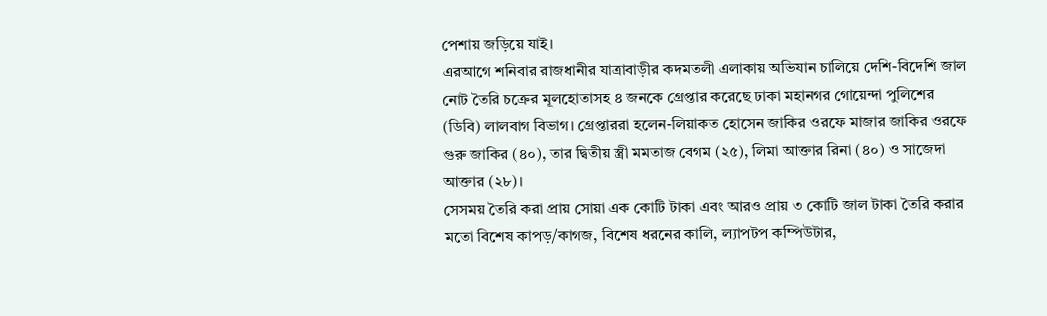পেশায় জড়িয়ে যাই।
এরআগে শনিবার রাজধানীর যাত্রাবাড়ীর কদমতলী এলাকায় অভিযান চালিয়ে দেশি-বিদেশি জাল নোট তৈরি চক্রের মূলহোতাসহ ৪ জনকে গ্রেপ্তার করেছে ঢাকা মহানগর গোয়েন্দা পুলিশের (ডিবি) লালবাগ বিভাগ। গ্রেপ্তাররা হলেন-লিয়াকত হোসেন জাকির ওরফে মাজার জাকির ওরফে গুরু জাকির (৪০), তার দ্বিতীয় স্ত্রী মমতাজ বেগম (২৫), লিমা আক্তার রিনা (৪০) ও সাজেদা আক্তার (২৮)।
সেসময় তৈরি করা প্রায় সোয়া এক কোটি টাকা এবং আরও প্রায় ৩ কোটি জাল টাকা তৈরি করার মতো বিশেষ কাপড়/কাগজ, বিশেষ ধরনের কালি, ল্যাপটপ কম্পিউটার,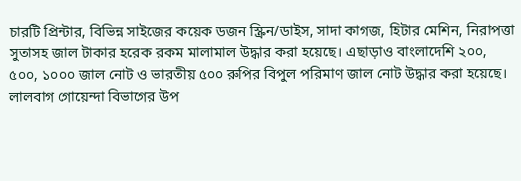চারটি প্রিন্টার, বিভিন্ন সাইজের কয়েক ডজন স্ক্রিন/ডাইস, সাদা কাগজ, হিটার মেশিন, নিরাপত্তা সুতাসহ জাল টাকার হরেক রকম মালামাল উদ্ধার করা হয়েছে। এছাড়াও বাংলাদেশি ২০০, ৫০০, ১০০০ জাল নোট ও ভারতীয় ৫০০ রুপির বিপুল পরিমাণ জাল নোট উদ্ধার করা হয়েছে।
লালবাগ গোয়েন্দা বিভাগের উপ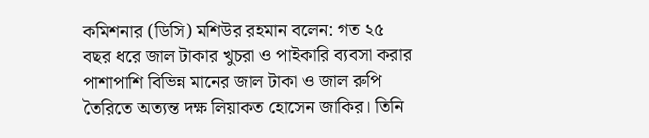কমিশনার (ডিসি) মশিউর রহমান বলেন: গত ২৫ বছর ধরে জাল টাকার খুচরা ও পাইকারি ব্যবসা করার পাশাপাশি বিভিন্ন মানের জাল টাকা ও জাল রুপি তৈরিতে অত্যন্ত দক্ষ লিয়াকত হোসেন জাকির। তিনি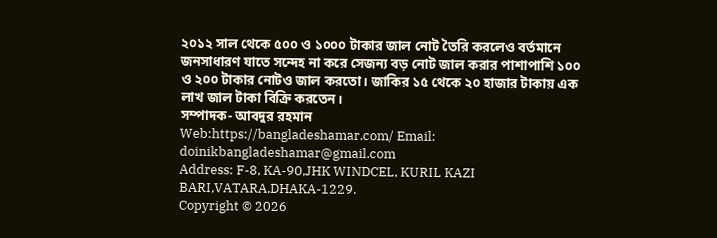২০১২ সাল থেকে ৫০০ ও ১০০০ টাকার জাল নোট তৈরি করলেও বর্তমানে জনসাধারণ যাতে সন্দেহ না করে সেজন্য বড় নোট জাল করার পাশাপাশি ১০০ ও ২০০ টাকার নোটও জাল করতো। জাকির ১৫ থেকে ২০ হাজার টাকায় এক লাখ জাল টাকা বিক্রি করতেন।
সম্পাদক- আবদুর রহমান
Web:https://bangladeshamar.com/ Email: doinikbangladeshamar@gmail.com
Address: F-8, KA-90,JHK WINDCEL, KURIL KAZI BARI,VATARA,DHAKA-1229.
Copyright © 2026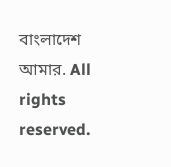বাংলাদেশ আমার. All rights reserved.